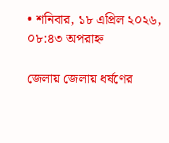• শনিবার, ১৮ এপ্রিল ২০২৬, ০৮:৪৩ অপরাহ্ন

জেলায় জেলায় ধর্ষণের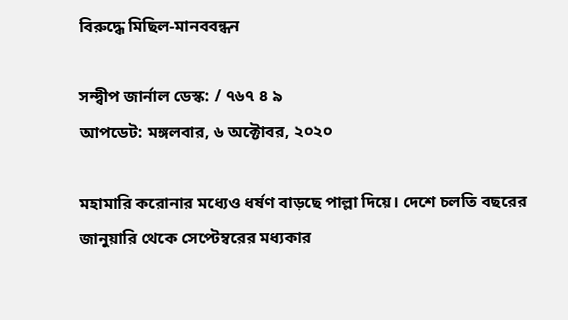বিরুদ্ধে মিছিল-মানববন্ধন

সন্দ্বীপ জার্নাল ডেস্ক: / ৭৬৭ ৪ ৯
আপডেট: মঙ্গলবার, ৬ অক্টোবর, ২০২০

মহামারি করোনার মধ্যেও ধর্ষণ বাড়ছে পাল্লা দিয়ে। দেশে চলতি বছরের জানুয়ারি থেকে সেপ্টেম্বরের মধ্যকার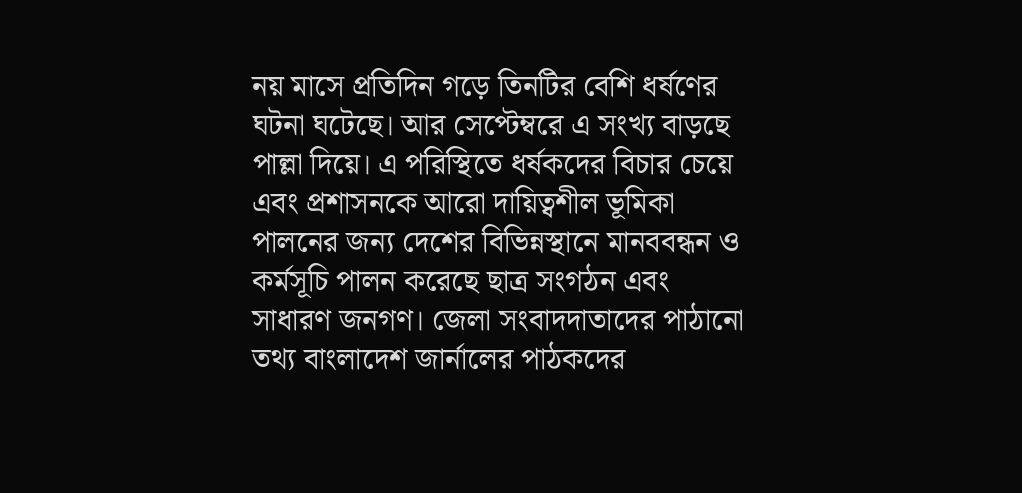নয় মাসে প্রতিদিন গড়ে তিনটির বেশি ধর্ষণের ঘটনা ঘটেছে। আর সেপ্টেম্বরে এ সংখ্য বাড়ছে পাল্লা দিয়ে। এ পরিস্থিতে ধর্ষকদের বিচার চেয়ে এবং প্রশাসনকে আরো দায়িত্বশীল ভূমিকা পালনের জন্য দেশের বিভিন্নস্থানে মানববন্ধন ও কর্মসূচি পালন করেছে ছাত্র সংগঠন এবং সাধারণ জনগণ। জেলা সংবাদদাতাদের পাঠানো তথ্য বাংলাদেশ জার্নালের পাঠকদের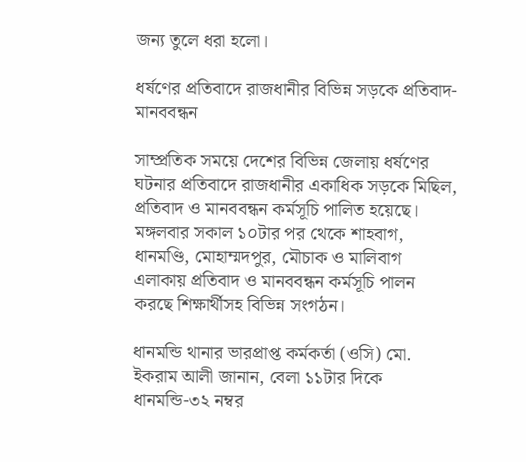জন্য তুলে ধরা হলো।

ধর্ষণের প্রতিবাদে রাজধানীর বিভিন্ন সড়কে প্রতিবাদ-মানববন্ধন

সাম্প্রতিক সময়ে দেশের বিভিন্ন জেলায় ধর্ষণের ঘটনার প্রতিবাদে রাজধানীর একাধিক সড়কে মিছিল, প্রতিবাদ ও মানববন্ধন কর্মসূচি পালিত হয়েছে। মঙ্গলবার সকাল ১০টার পর থেকে শাহবাগ, ধানমণ্ডি, মোহাম্মদপুর, মৌচাক ও মালিবাগ এলাকায় প্রতিবাদ ও মানববন্ধন কর্মসূচি পালন করছে শিক্ষার্থীসহ বিভিন্ন সংগঠন।

ধানমন্ডি থানার ভারপ্রাপ্ত কর্মকর্তা (ওসি) মো. ইকরাম আলী জানান, বেলা ১১টার দিকে ধানমন্ডি-৩২ নম্বর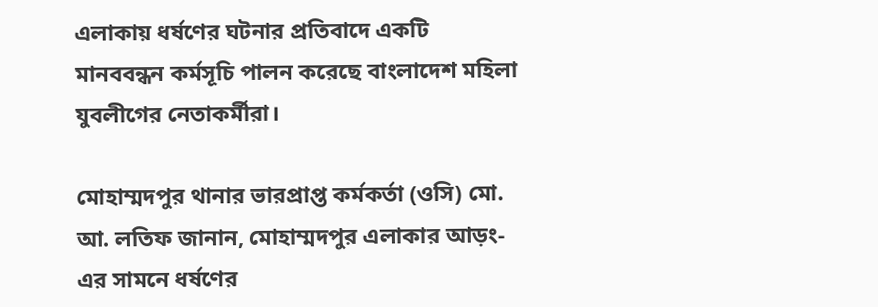এলাকায় ধর্ষণের ঘটনার প্রতিবাদে একটি মানববন্ধন কর্মসূচি পালন করেছে বাংলাদেশ মহিলা যুবলীগের নেতাকর্মীরা।

মোহাম্মদপুর থানার ভারপ্রাপ্ত কর্মকর্তা (ওসি) মো. আ. লতিফ জানান, মোহাম্মদপুর এলাকার আড়ং-এর সামনে ধর্ষণের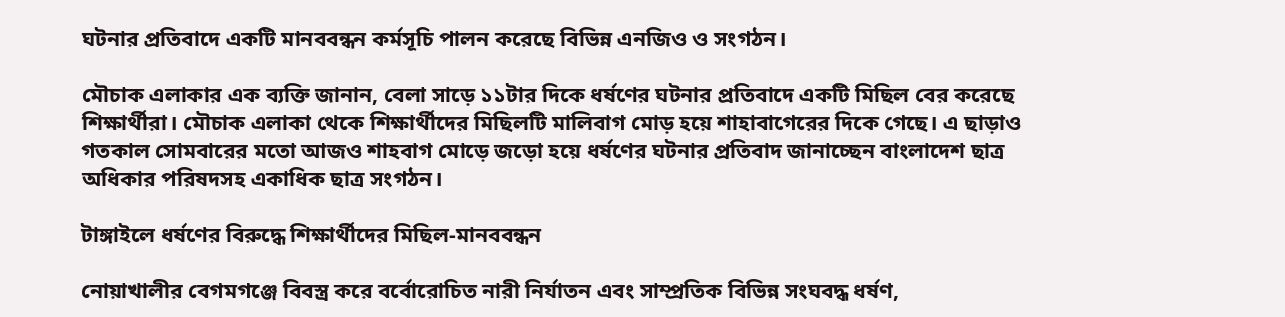ঘটনার প্রতিবাদে একটি মানববন্ধন কর্মসূচি পালন করেছে বিভিন্ন এনজিও ও সংগঠন।

মৌচাক এলাকার এক ব্যক্তি জানান, বেলা সাড়ে ১১টার দিকে ধর্ষণের ঘটনার প্রতিবাদে একটি মিছিল বের করেছে শিক্ষার্থীরা। মৌচাক এলাকা থেকে শিক্ষার্থীদের মিছিলটি মালিবাগ মোড় হয়ে শাহাবাগেরের দিকে গেছে। এ ছাড়াও গতকাল সোমবারের মতো আজও শাহবাগ মোড়ে জড়ো হয়ে ধর্ষণের ঘটনার প্রতিবাদ জানাচ্ছেন বাংলাদেশ ছাত্র অধিকার পরিষদসহ একাধিক ছাত্র সংগঠন।

টাঙ্গাইলে ধর্ষণের বিরুদ্ধে শিক্ষার্থীদের মিছিল-মানববন্ধন

নোয়াখালীর বেগমগঞ্জে বিবস্ত্র করে বর্বোরোচিত নারী নির্যাতন এবং সাম্প্রতিক বিভিন্ন সংঘবদ্ধ ধর্ষণ,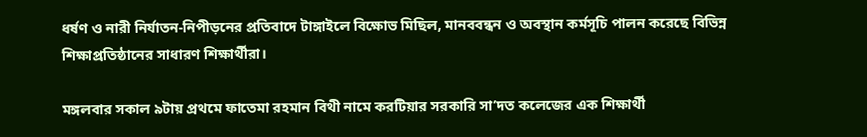ধর্ষণ ও নারী নির্যাতন-নিপীড়নের প্রতিবাদে টাঙ্গাইলে বিক্ষোভ মিছিল, মানববন্ধন ও অবস্থান কর্মসূচি পালন করেছে বিভিন্ন শিক্ষাপ্রতিষ্ঠানের সাধারণ শিক্ষার্থীরা।

মঙ্গলবার সকাল ৯টায় প্রথমে ফাতেমা রহমান বিথী নামে করটিয়ার সরকারি সা’দত কলেজের এক শিক্ষার্থী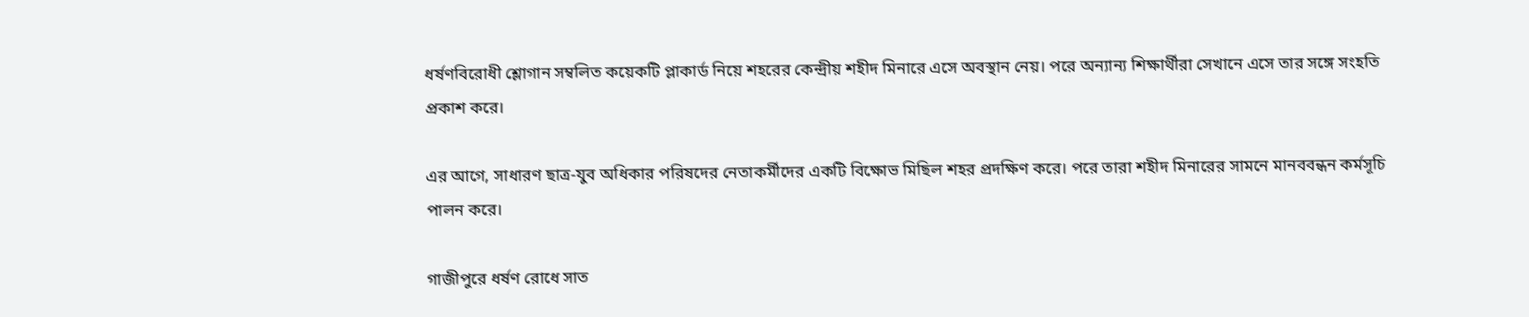ধর্ষণবিরোধী শ্লোগান সম্বলিত কয়েকটি প্লাকার্ড নিয়ে শহরের কেন্দ্রীয় শহীদ মিনারে এসে অবস্থান নেয়। পরে অন্যান্য শিক্ষার্থীরা সেখানে এসে তার সঙ্গে সংহতি প্রকাশ করে।

এর আগে, সাধারণ ছাত্র-যুব অধিকার পরিষদের নেতাকর্মীদের একটি বিক্ষোভ মিছিল শহর প্রদক্ষিণ করে। পরে তারা শহীদ মিনারের সামনে মানববন্ধন কর্মসূচি পালন করে।

গাজীপুরে ধর্ষণ রোধে সাত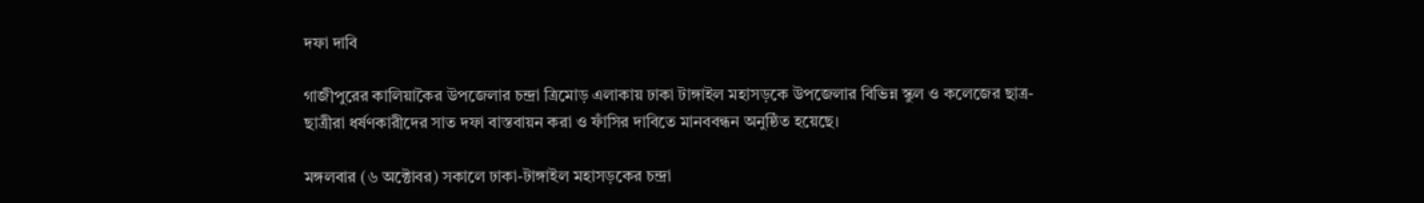দফা দাবি

গাজীপুরের কালিয়াকৈর উপজেলার চন্দ্রা ত্রিমোড় এলাকায় ঢাকা টাঙ্গাইল মহাসড়কে উপজেলার বিভিন্ন স্কুল ও কলেজের ছাত্র-ছাত্রীরা ধর্ষণকারীদের সাত দফা বাস্তবায়ন করা ও ফাঁসির দাবিতে মানববন্ধন অনুষ্ঠিত হয়েছে।

মঙ্গলবার (৬ অক্টোবর) সকালে ঢাকা-টাঙ্গাইল মহাসড়কের চন্দ্রা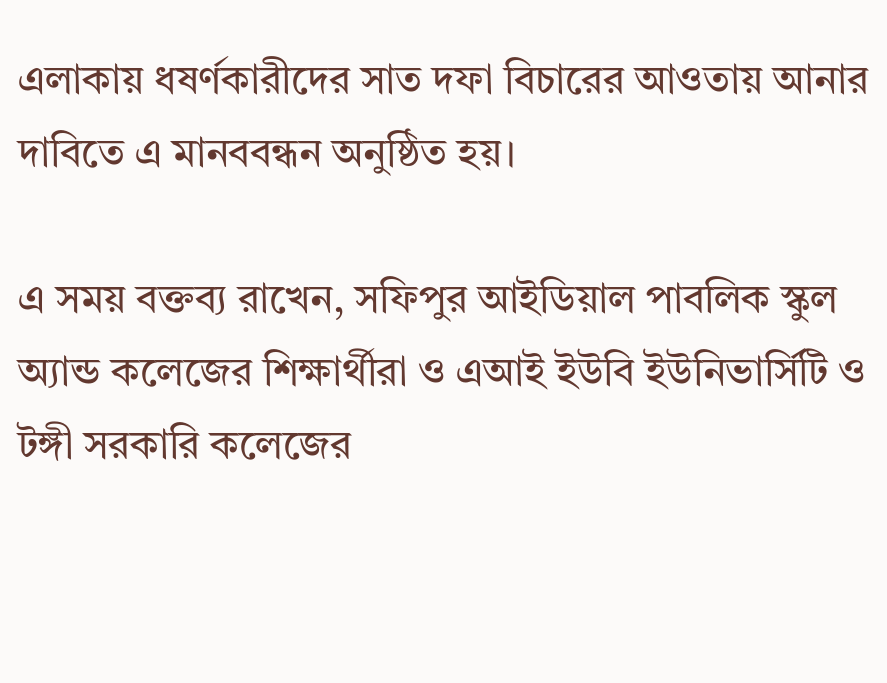এলাকায় ধষর্ণকারীদের সাত দফা বিচারের আওতায় আনার দাবিতে এ মানববন্ধন অনুষ্ঠিত হয়।

এ সময় বক্তব্য রাখেন, সফিপুর আইডিয়াল পাবলিক স্কুল অ্যান্ড কলেজের শিক্ষার্থীরা ও এআই ইউবি ইউনিভার্সিটি ও টঙ্গী সরকারি কলেজের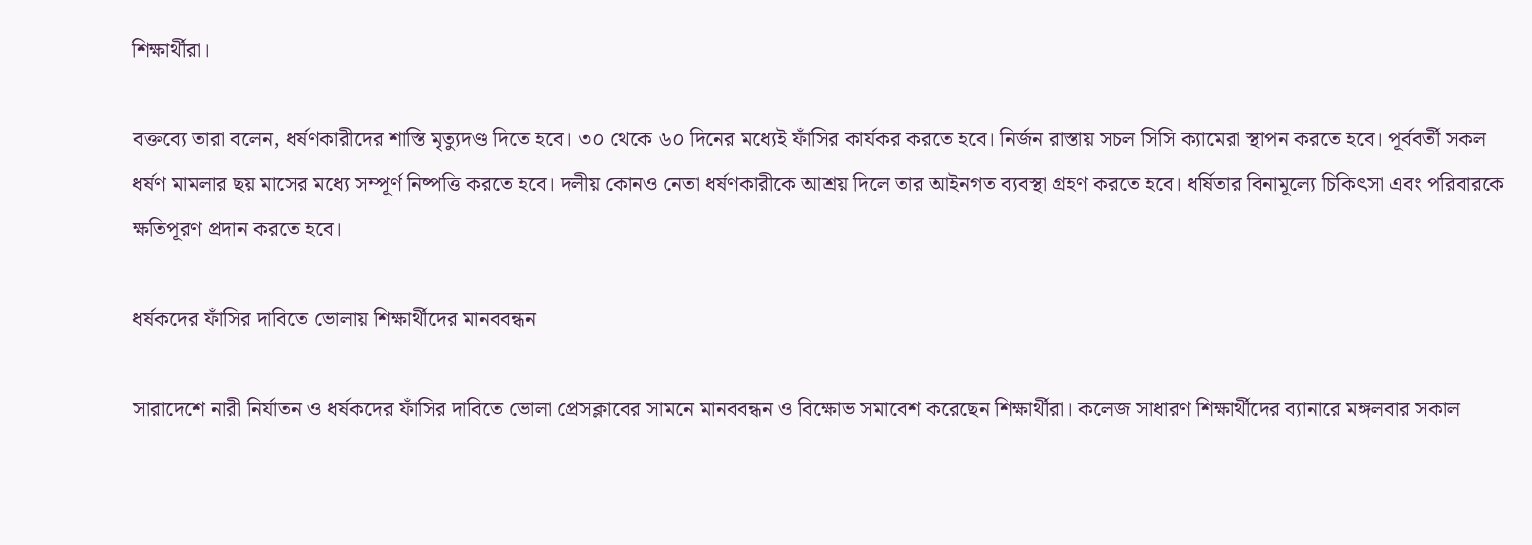শিক্ষার্থীরা।

বক্তব্যে তারা বলেন, ধর্ষণকারীদের শাস্তি মৃত্যুদণ্ড দিতে হবে। ৩০ থেকে ৬০ দিনের মধ্যেই ফাঁসির কার্যকর করতে হবে। নির্জন রাস্তায় সচল সিসি ক্যামেরা স্থাপন করতে হবে। পূর্ববর্তী সকল ধর্ষণ মামলার ছয় মাসের মধ্যে সম্পূর্ণ নিষ্পত্তি করতে হবে। দলীয় কোনও নেতা ধর্ষণকারীকে আশ্রয় দিলে তার আইনগত ব্যবস্থা গ্রহণ করতে হবে। ধর্ষিতার বিনামূল্যে চিকিৎসা এবং পরিবারকে ক্ষতিপূরণ প্রদান করতে হবে।

ধর্ষকদের ফাঁসির দাবিতে ভোলায় শিক্ষার্থীদের মানববন্ধন

সারাদেশে নারী নির্যাতন ও ধর্ষকদের ফাঁসির দাবিতে ভোলা প্রেসক্লাবের সামনে মানববন্ধন ও বিক্ষোভ সমাবেশ করেছেন শিক্ষার্থীরা। কলেজ সাধারণ শিক্ষার্থীদের ব্যানারে মঙ্গলবার সকাল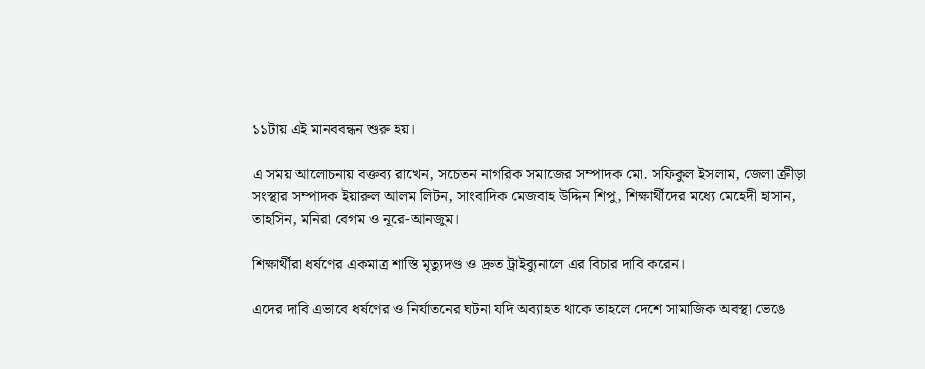১১টায় এই মানববন্ধন শুরু হয়।

এ সময় আলোচনায় বক্তব্য রাখেন, সচেতন নাগরিক সমাজের সম্পাদক মো. সফিকুল ইসলাম, জেলা ক্রীড়া সংস্থার সম্পাদক ইয়ারুল আলম লিটন, সাংবাদিক মেজবাহ উদ্দিন শিপু, শিক্ষার্থীদের মধ্যে মেহেদী হাসান, তাহসিন, মনিরা বেগম ও নূরে-আনজুম।

শিক্ষার্থীরা ধর্ষণের একমাত্র শাস্তি মৃত্যুদণ্ড ও দ্রুত ট্রাইব্যুনালে এর বিচার দাবি করেন।

এদের দাবি এভাবে ধর্ষণের ও নির্যাতনের ঘটনা যদি অব্যাহত থাকে তাহলে দেশে সামাজিক অবস্থা ভেঙে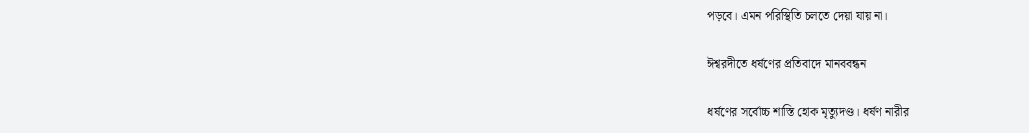পড়বে। এমন পরিস্থিতি চলতে দেয়া যায় না।

ঈশ্বরদীতে ধর্ষণের প্রতিবাদে মানববন্ধন

ধর্ষণের সর্বোচ্চ শাস্তি হোক মৃত্যুদণ্ড। ধর্ষণ নারীর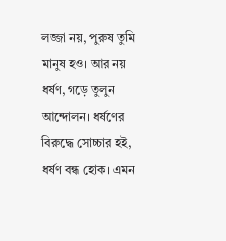লজ্জা নয়, পুরুষ তুমি মানুষ হও। আর নয় ধর্ষণ, গড়ে তুলুন আন্দোলন। ধর্ষণের বিরুদ্ধে সোচ্চার হই, ধর্ষণ বন্ধ হোক। এমন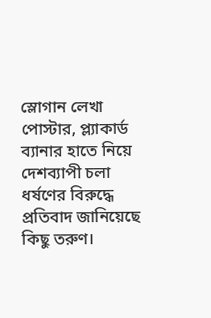স্লোগান লেখা পোস্টার, প্ল্যাকার্ড ব্যানার হাতে নিয়ে দেশব্যাপী চলা ধর্ষণের বিরুদ্ধে প্রতিবাদ জানিয়েছে কিছু তরুণ।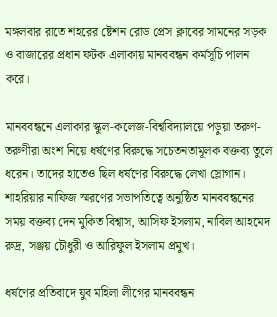মঙ্গলবার রাতে শহরের ষ্টেশন রোড প্রেস ক্লাবের সামনের সড়ক ও বাজারের প্রধান ফটক এলাকায় মানববন্ধন কর্মসূচি পালন করে।

মানববন্ধনে এলাকার স্কুল-কলেজ-বিশ্ববিদ্যালয়ে পড়ুয়া তরুণ-তরুণীরা অংশ নিয়ে ধর্ষণের বিরুদ্ধে সচেতনতামূলক বক্তব্য তুলে ধরেন। তাদের হাতেও ছিল ধর্ষণের বিরুদ্ধে লেখা স্লোগান। শাহরিয়ার নাফিজ স্মরণের সভাপতিত্বে অনুষ্ঠিত মানববন্ধনের সময় বক্তব্য দেন মুকিত বিশ্বাস, আসিফ ইসলাম, নাবিল আহমেদ রুদ্র, সঞ্জয় চৌধুরী ও আরিফুল ইসলাম প্রমুখ।

ধর্ষণের প্রতিবাদে যুব মহিলা লীগের মানববন্ধন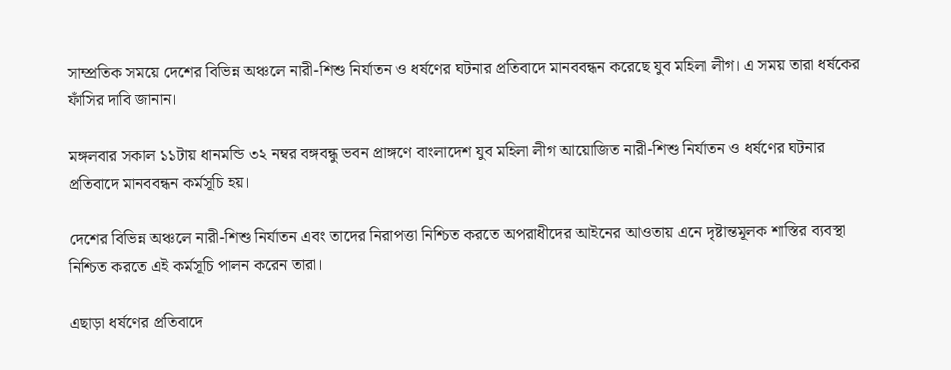সাম্প্রতিক সময়ে দেশের বিভিন্ন অঞ্চলে নারী-শিশু নির্যাতন ও ধর্ষণের ঘটনার প্রতিবাদে মানববন্ধন করেছে যুব মহিলা লীগ। এ সময় তারা ধর্ষকের ফাঁসির দাবি জানান।

মঙ্গলবার সকাল ১১টায় ধানমন্ডি ৩২ নম্বর বঙ্গবন্ধু ভবন প্রাঙ্গণে বাংলাদেশ যুব মহিলা লীগ আয়োজিত নারী-শিশু নির্যাতন ও ধর্ষণের ঘটনার প্রতিবাদে মানববন্ধন কর্মসূচি হয়।

দেশের বিভিন্ন অঞ্চলে নারী-শিশু নির্যাতন এবং তাদের নিরাপত্তা নিশ্চিত করতে অপরাধীদের আইনের আওতায় এনে দৃষ্টান্তমূলক শাস্তির ব্যবস্থা নিশ্চিত করতে এই কর্মসূচি পালন করেন তারা।

এছাড়া ধর্ষণের প্রতিবাদে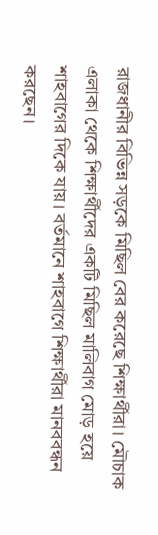রাজধানীর বিভিন্ন সড়কে মিছিল বের করেছে শিক্ষার্থীরা। মৌচাক এলাকা থেকে শিক্ষার্থীদের একটি মিছিল মালিবাগ মোড় হয়ে শাহবাগের দিকে যায়। বর্তমানে শাহবাগে শিক্ষার্থীরা মানববন্ধন করছেন।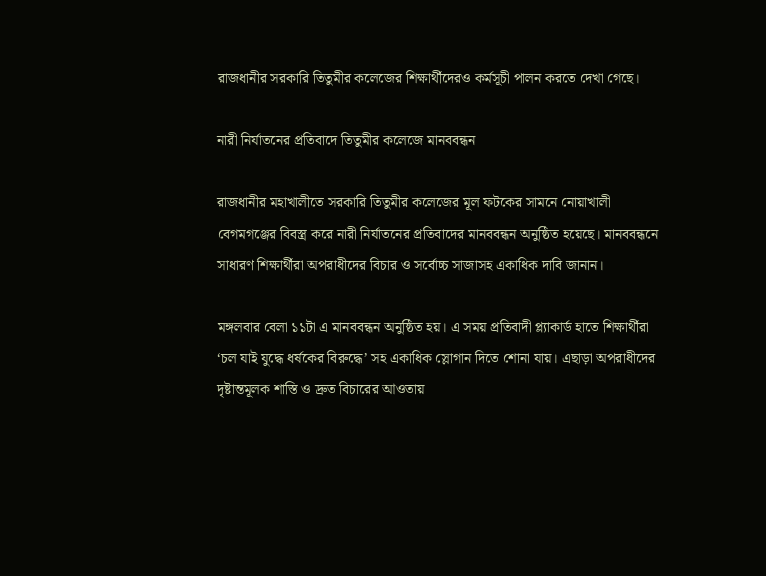রাজধানীর সরকারি তিতুমীর কলেজের শিক্ষার্থীদেরও কর্মসূচী পালন করতে দেখা গেছে।

নারী নির্যাতনের প্রতিবাদে তিতুমীর কলেজে মানববন্ধন

রাজধানীর মহাখালীতে সরকারি তিতুমীর কলেজের মূল ফটকের সামনে নোয়াখালী বেগমগঞ্জের বিবস্ত্র করে নারী নির্যাতনের প্রতিবাদের মানববন্ধন অনুষ্ঠিত হয়েছে। মানববন্ধনে সাধারণ শিক্ষার্থীরা অপরাধীদের বিচার ও সর্বোচ্চ সাজাসহ একাধিক দাবি জানান।

মঙ্গলবার বেলা ১১টা এ মানববন্ধন অনুষ্ঠিত হয়। এ সময় প্রতিবাদী প্ল্যাকার্ড হাতে শিক্ষার্থীরা ‘চল যাই যুদ্ধে ধর্ষকের বিরুদ্ধে’ সহ একাধিক স্লোগান দিতে শোনা যায়। এছাড়া অপরাধীদের দৃষ্টান্তমূলক শাস্তি ও দ্রুত বিচারের আওতায়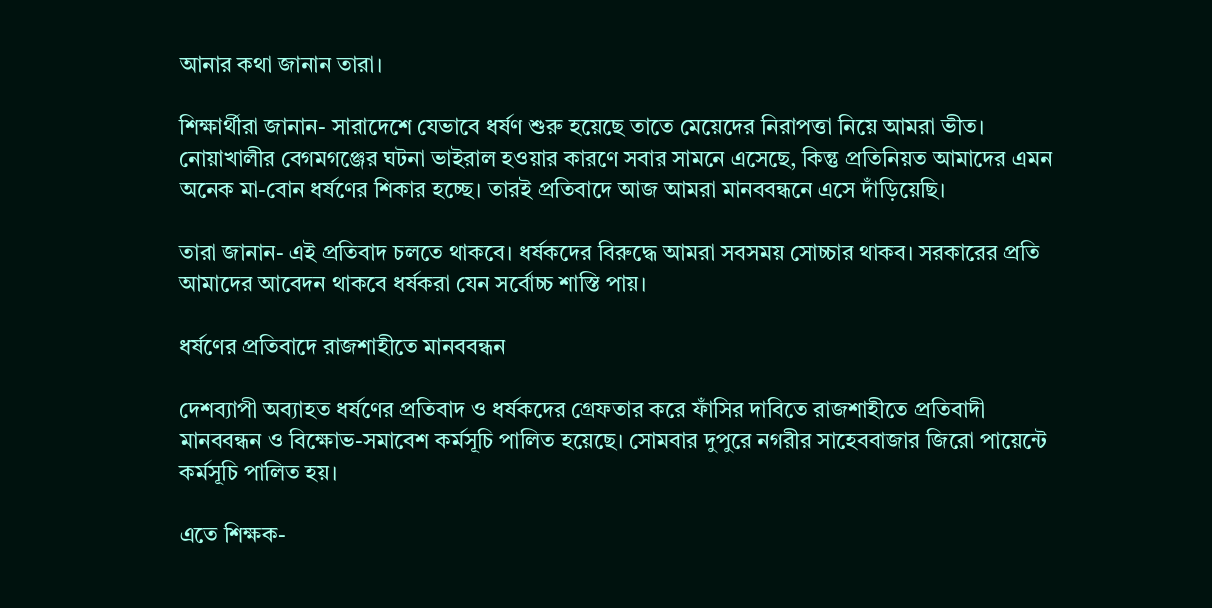আনার কথা জানান তারা।

শিক্ষার্থীরা জানান- সারাদেশে যেভাবে ধর্ষণ শুরু হয়েছে তাতে মেয়েদের নিরাপত্তা নিয়ে আমরা ভীত। নোয়াখালীর বেগমগঞ্জের ঘটনা ভাইরাল হওয়ার কারণে সবার সামনে এসেছে, কিন্তু প্রতিনিয়ত আমাদের এমন অনেক মা-বোন ধর্ষণের শিকার হচ্ছে। তারই প্রতিবাদে আজ আমরা মানববন্ধনে এসে দাঁড়িয়েছি।

তারা জানান- এই প্রতিবাদ চলতে থাকবে। ধর্ষকদের বিরুদ্ধে আমরা সবসময় সোচ্চার থাকব। সরকারের প্রতি আমাদের আবেদন থাকবে ধর্ষকরা যেন সর্বোচ্চ শাস্তি পায়।

ধর্ষণের প্রতিবাদে রাজশাহীতে মানববন্ধন

দেশব্যাপী অব্যাহত ধর্ষণের প্রতিবাদ ও ধর্ষকদের গ্রেফতার করে ফাঁসির দাবিতে রাজশাহীতে প্রতিবাদী মানববন্ধন ও বিক্ষোভ-সমাবেশ কর্মসূচি পালিত হয়েছে। সোমবার দুপুরে নগরীর সাহেববাজার জিরো পায়েন্টে কর্মসূচি পালিত হয়।

এতে শিক্ষক-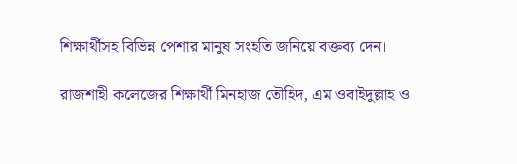শিক্ষার্থীসহ বিভিন্ন পেশার মানুষ সংহতি জনিয়ে বক্তব্য দেন।

রাজশাহী কলেজের শিক্ষার্থী মিনহাজ তৌহিদ, এম ওবাইদুল্লাহ ও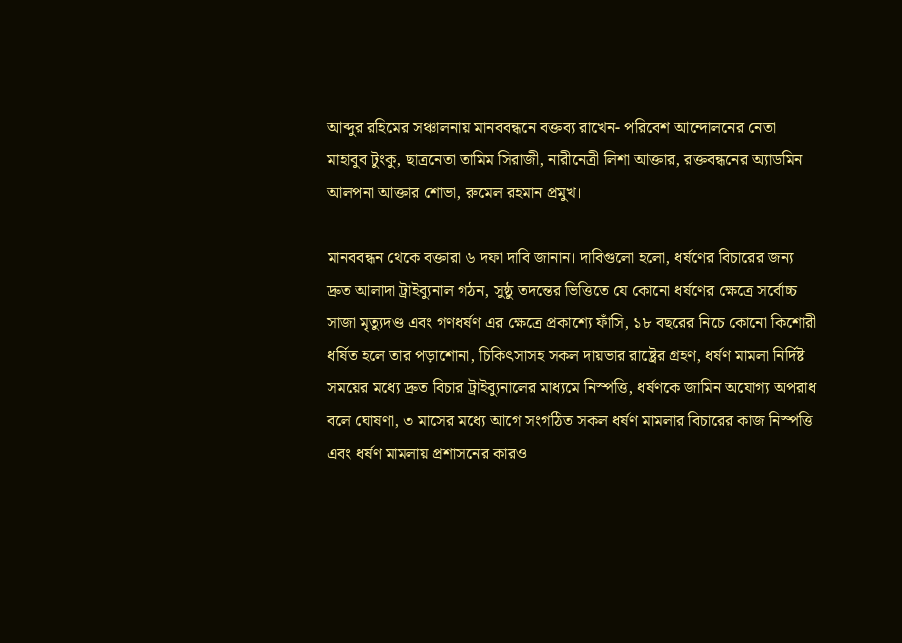আব্দুর রহিমের সঞ্চালনায় মানববন্ধনে বক্তব্য রাখেন- পরিবেশ আন্দোলনের নেতা মাহাবুব টুংকু, ছাত্রনেতা তামিম সিরাজী, নারীনেত্রী লিশা আক্তার, রক্তবন্ধনের অ্যাডমিন আলপনা আক্তার শোভা, রুমেল রহমান প্রমুখ।

মানববন্ধন থেকে বক্তারা ৬ দফা দাবি জানান। দাবিগুলো হলো, ধর্ষণের বিচারের জন্য দ্রুত আলাদা ট্রাইব্যুনাল গঠন, সুষ্ঠু তদন্তের ভিত্তিতে যে কোনো ধর্ষণের ক্ষেত্রে সর্বোচ্চ সাজা মৃত্যুদণ্ড এবং গণধর্ষণ এর ক্ষেত্রে প্রকাশ্যে ফাঁসি, ১৮ বছরের নিচে কোনো কিশোরী ধর্ষিত হলে তার পড়াশোনা, চিকিৎসাসহ সকল দায়ভার রাষ্ট্রের গ্রহণ, ধর্ষণ মামলা নির্দিষ্ট সময়ের মধ্যে দ্রুত বিচার ট্রাইব্যুনালের মাধ্যমে নিস্পত্তি, ধর্ষণকে জামিন অযোগ্য অপরাধ বলে ঘোষণা, ৩ মাসের মধ্যে আগে সংগঠিত সকল ধর্ষণ মামলার বিচারের কাজ নিস্পত্তি এবং ধর্ষণ মামলায় প্রশাসনের কারও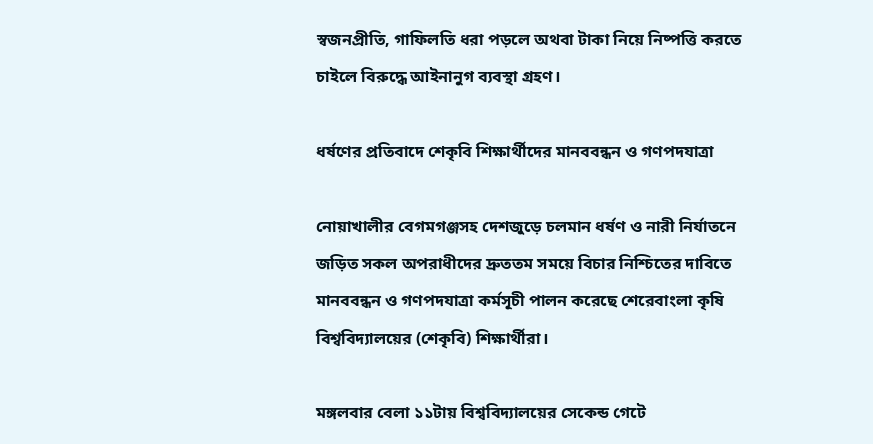স্বজনপ্রীতি, গাফিলতি ধরা পড়লে অথবা টাকা নিয়ে নিষ্পত্তি করতে চাইলে বিরুদ্ধে আইনানুগ ব্যবস্থা গ্রহণ।

ধর্ষণের প্রতিবাদে শেকৃবি শিক্ষার্থীদের মানববন্ধন ও গণপদযাত্রা

নোয়াখালীর বেগমগঞ্জসহ দেশজুড়ে চলমান ধর্ষণ ও নারী নির্যাতনে জড়িত সকল অপরাধীদের দ্রুততম সময়ে বিচার নিশ্চিতের দাবিতে মানববন্ধন ও গণপদযাত্রা কর্মসূচী পালন করেছে শেরেবাংলা কৃষি বিশ্ববিদ্যালয়ের (শেকৃবি) শিক্ষার্থীরা।

মঙ্গলবার বেলা ১১টায় বিশ্ববিদ্যালয়ের সেকেন্ড গেটে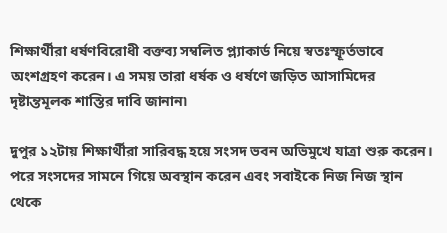শিক্ষার্থীরা ধর্ষণবিরোধী বক্তব্য সম্বলিত প্ল্যাকার্ড নিয়ে স্বতঃস্ফূর্তভাবে অংশগ্রহণ করেন। এ সময় তারা ধর্ষক ও ধর্ষণে জড়িত আসামিদের দৃষ্টান্তমূলক শাস্তির দাবি জানান৷

দুপুর ১২টায় শিক্ষার্থীরা সারিবদ্ধ হয়ে সংসদ ভবন অভিমুখে যাত্রা শুরু করেন। পরে সংসদের সামনে গিয়ে অবস্থান করেন এবং সবাইকে নিজ নিজ স্থান থেকে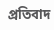প্রতিবাদ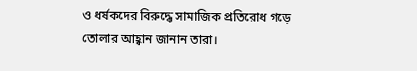ও ধর্ষকদের বিরুদ্ধে সামাজিক প্রতিরোধ গড়ে তোলার আহ্বান জানান তারা।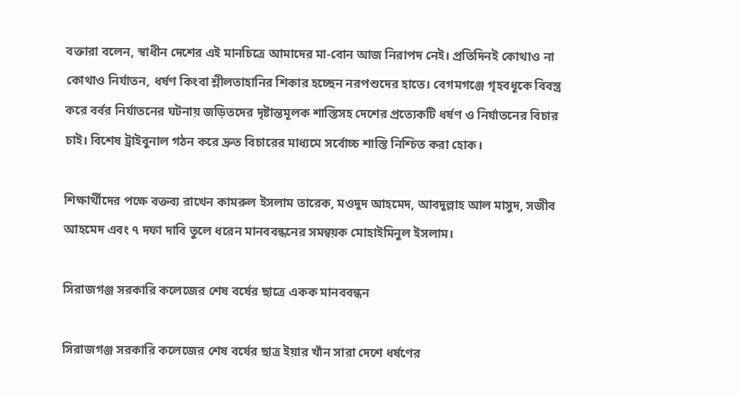বক্তারা বলেন, স্বাধীন দেশের এই মানচিত্রে আমাদের মা-বোন আজ নিরাপদ নেই। প্রতিদিনই কোথাও না কোথাও নির্যাতন, ধর্ষণ কিংবা শ্লীলতাহানির শিকার হচ্ছেন নরপশুদের হাতে। বেগমগঞ্জে গৃহবধূকে বিবস্ত্র করে বর্বর নির্যাতনের ঘটনায় জড়িতদের দৃষ্টান্তমূলক শাস্তিসহ দেশের প্রত্যেকটি ধর্ষণ ও নির্যাতনের বিচার চাই। বিশেষ ট্রাইবুনাল গঠন করে দ্রুত বিচারের মাধ্যমে সর্বোচ্চ শাস্তি নিশ্চিত করা হোক।

শিক্ষার্থীদের পক্ষে বক্তব্য রাখেন কামরুল ইসলাম তারেক, মওদুদ আহমেদ, আবদুল্লাহ আল মাসুদ, সজীব আহমেদ এবং ৭ দফা দাবি তুলে ধরেন মানববন্ধনের সমন্বয়ক মোহাইমিনুল ইসলাম।

সিরাজগঞ্জ সরকারি কলেজের শেষ বর্ষের ছাত্রে একক মানববন্ধন

সিরাজগঞ্জ সরকারি কলেজের শেষ বর্ষের ছাত্র ইয়ার খাঁন সারা দেশে ধর্ষণের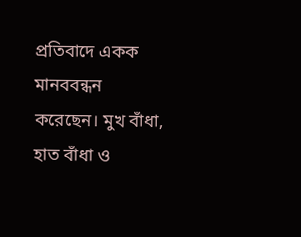প্রতিবাদে একক মানববন্ধন করেছেন। মুখ বাঁধা, হাত বাঁধা ও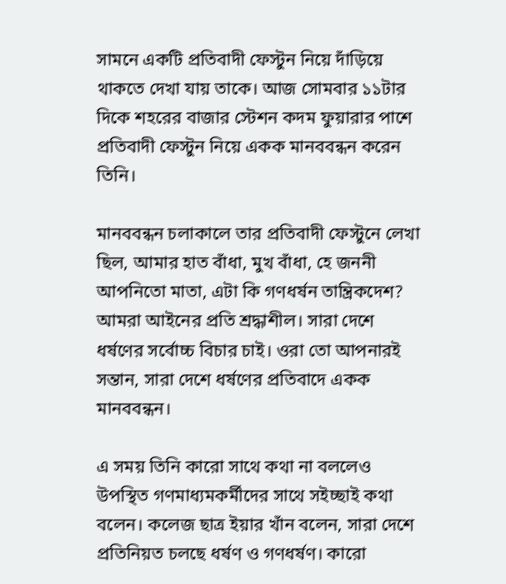সামনে একটি প্রতিবাদী ফেস্টুন নিয়ে দাঁড়িয়ে থাকতে দেখা যায় তাকে। আজ সোমবার ১১টার দিকে শহরের বাজার স্টেশন কদম ফুয়ারার পাশে প্রতিবাদী ফেস্টুন নিয়ে একক মানববন্ধন করেন তিনি।

মানববন্ধন চলাকালে তার প্রতিবাদী ফেস্টুনে লেখা ছিল, আমার হাত বাঁধা, মুখ বাঁধা, হে জননী আপনিতো মাতা, এটা কি গণধর্ষন তান্ত্রিকদেশ? আমরা আইনের প্রতি শ্রদ্ধাশীল। সারা দেশে ধর্ষণের সর্বোচ্চ বিচার চাই। ওরা তো আপনারই সন্তান, সারা দেশে ধর্ষণের প্রতিবাদে একক মানববন্ধন।

এ সময় তিনি কারো সাথে কথা না বললেও উপস্থিত গণমাধ্যমকর্মীদের সাথে সইচ্ছাই কথা বলেন। কলেজ ছাত্র ইয়ার খাঁন বলেন, সারা দেশে প্রতিনিয়ত চলছে ধর্ষণ ও গণধর্ষণ। কারো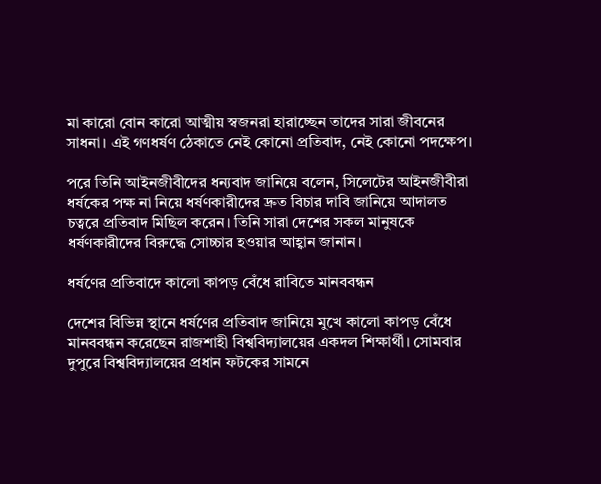মা কারো বোন কারো আত্মীয় স্বজনরা হারাচ্ছেন তাদের সারা জীবনের সাধনা। এই গণধর্ষণ ঠেকাতে নেই কোনো প্রতিবাদ, নেই কোনো পদক্ষেপ।

পরে তিনি আইনজীবীদের ধন্যবাদ জানিয়ে বলেন, সিলেটের আইনজীবীরা ধর্ষকের পক্ষ না নিয়ে ধর্ষণকারীদের দ্রুত বিচার দাবি জানিয়ে আদালত চত্বরে প্রতিবাদ মিছিল করেন। তিনি সারা দেশের সকল মানুষকে ধর্ষণকারীদের বিরুদ্ধে সোচ্চার হওয়ার আহ্বান জানান।

ধর্ষণের প্রতিবাদে কালো কাপড় বেঁধে রাবিতে মানববন্ধন

দেশের বিভিন্ন স্থানে ধর্ষণের প্রতিবাদ জানিয়ে মুখে কালো কাপড় বেঁধে মানববন্ধন করেছেন রাজশাহী বিশ্ববিদ্যালয়ের একদল শিক্ষার্থী। সোমবার দুপুরে বিশ্ববিদ্যালয়ের প্রধান ফটকের সামনে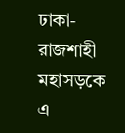ঢাকা-রাজশাহী মহাসড়কে এ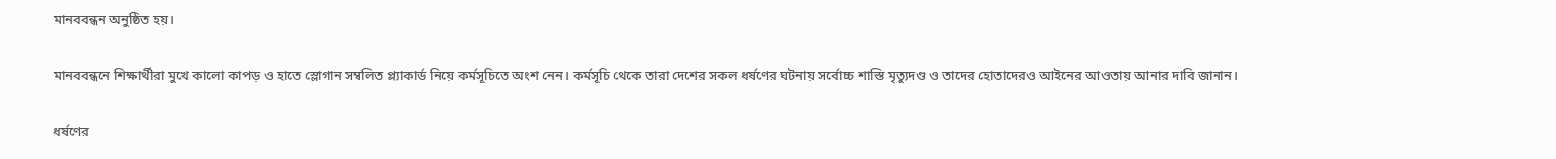মানববন্ধন অনুষ্ঠিত হয়।

মানববন্ধনে শিক্ষার্থীরা মুখে কালো কাপড় ও হাতে স্লোগান সম্বলিত প্ল্যাকার্ড নিয়ে কর্মসূচিতে অংশ নেন। কর্মসূচি থেকে তারা দেশের সকল ধর্ষণের ঘটনায় সর্বোচ্চ শাস্তি মৃত্যুদণ্ড ও তাদের হোতাদেরও আইনের আওতায় আনার দাবি জানান।

ধর্ষণের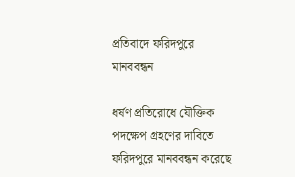প্রতিবাদে ফরিদপুরে মানববন্ধন

ধর্ষণ প্রতিরোধে যৌক্তিক পদক্ষেপ গ্রহণের দাবিতে ফরিদপুরে মানববন্ধন করেছে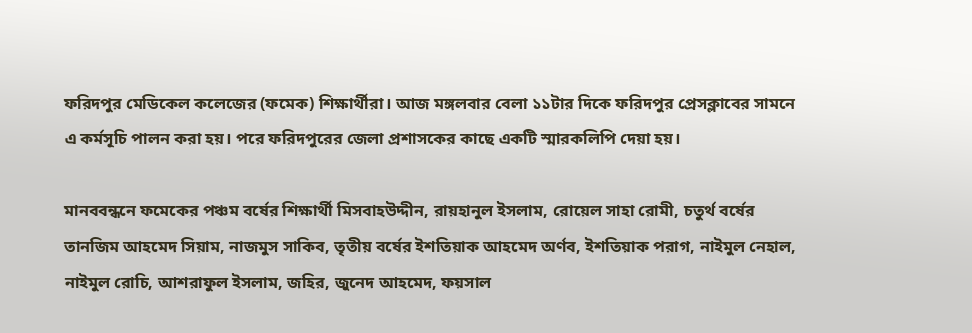ফরিদপুর মেডিকেল কলেজের (ফমেক) শিক্ষার্থীরা। আজ মঙ্গলবার বেলা ১১টার দিকে ফরিদপুর প্রেসক্লাবের সামনে এ কর্মসূচি পালন করা হয়। পরে ফরিদপুরের জেলা প্রশাসকের কাছে একটি স্মারকলিপি দেয়া হয়।

মানববন্ধনে ফমেকের পঞ্চম বর্ষের শিক্ষার্থী মিসবাহউদ্দীন, রায়হানুল ইসলাম, রোয়েল সাহা রোমী, চতুর্থ বর্ষের তানজিম আহমেদ সিয়াম, নাজমুস সাকিব, তৃতীয় বর্ষের ইশতিয়াক আহমেদ অর্ণব, ইশতিয়াক পরাগ, নাইমুল নেহাল, নাইমুল রোচি, আশরাফুল ইসলাম, জহির, জুনেদ আহমেদ, ফয়সাল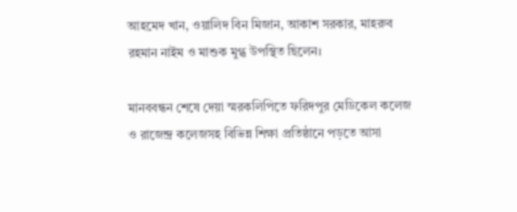আহমেদ খান, ওয়ালিদ বিন মিজান, আকাশ সরকার, মাহরুব রহমান নাইম ও মাশুক মুগ্ধ উপস্থিত ছিলেন।

মানববন্ধন শেষে দেয়া স্মরকলিপিতে ফরিদপুর মেডিকেল কলেজ ও রাজেন্দ্র কলেজসহ বিভিন্ন শিক্ষা প্রতিষ্ঠানে পড়তে আসা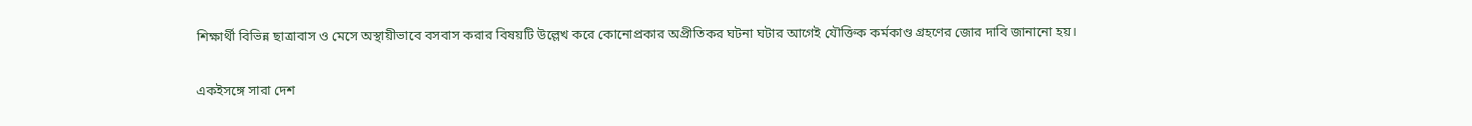শিক্ষার্থী বিভিন্ন ছাত্রাবাস ও মেসে অস্থায়ীভাবে বসবাস করার বিষয়টি উল্লেখ করে কোনোপ্রকার অপ্রীতিকর ঘটনা ঘটার আগেই যৌক্তিক কর্মকাণ্ড গ্রহণের জোর দাবি জানানো হয়।

একইসঙ্গে সারা দেশ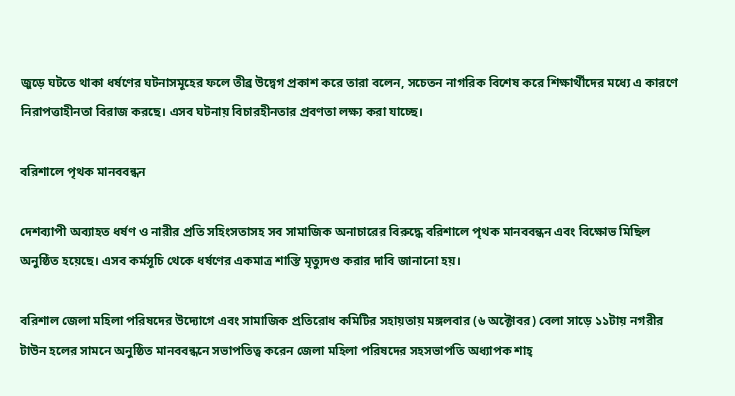জুড়ে ঘটতে থাকা ধর্ষণের ঘটনাসমূহের ফলে তীব্র উদ্বেগ প্রকাশ করে তারা বলেন, সচেতন নাগরিক বিশেষ করে শিক্ষার্থীদের মধ্যে এ কারণে নিরাপত্তাহীনতা বিরাজ করছে। এসব ঘটনায় বিচারহীনতার প্রবণতা লক্ষ্য করা যাচ্ছে।

বরিশালে পৃথক মানববন্ধন

দেশব্যাপী অব্যাহত ধর্ষণ ও নারীর প্রতি সহিংসতাসহ সব সামাজিক অনাচারের বিরুদ্ধে বরিশালে পৃথক মানববন্ধন এবং বিক্ষোভ মিছিল অনুষ্ঠিত হয়েছে। এসব কর্মসূচি থেকে ধর্ষণের একমাত্র শাস্তি মৃত্যুদণ্ড করার দাবি জানানো হয়।

বরিশাল জেলা মহিলা পরিষদের উদ্যোগে এবং সামাজিক প্রতিরোধ কমিটির সহায়তায় মঙ্গলবার (৬ অক্টোবর) বেলা সাড়ে ১১টায় নগরীর টাউন হলের সামনে অনুষ্ঠিত মানববন্ধনে সভাপতিত্ব করেন জেলা মহিলা পরিষদের সহসভাপতি অধ্যাপক শাহ্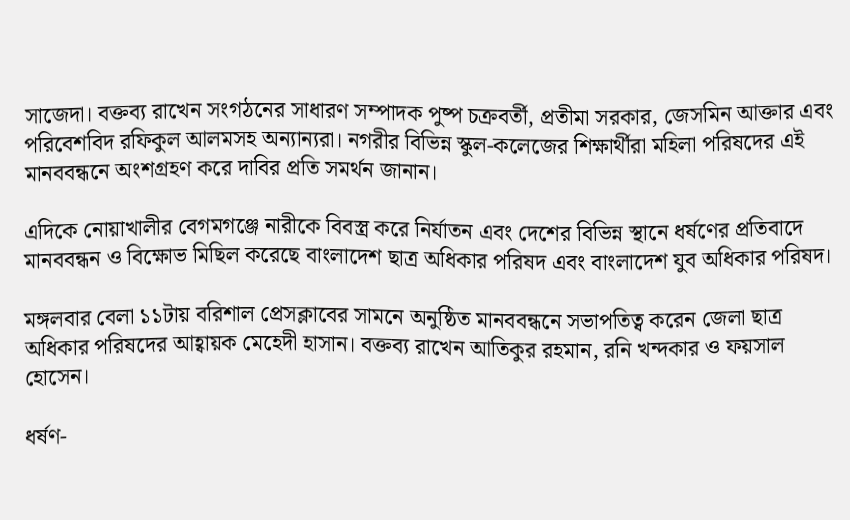সাজেদা। বক্তব্য রাখেন সংগঠনের সাধারণ সম্পাদক পুষ্প চক্রবর্তী, প্রতীমা সরকার, জেসমিন আক্তার এবং পরিবেশবিদ রফিকুল আলমসহ অন্যান্যরা। নগরীর বিভিন্ন স্কুল-কলেজের শিক্ষার্থীরা মহিলা পরিষদের এই মানববন্ধনে অংশগ্রহণ করে দাবির প্রতি সমর্থন জানান।

এদিকে নোয়াখালীর বেগমগঞ্জে নারীকে বিবস্ত্র করে নির্যাতন এবং দেশের বিভিন্ন স্থানে ধর্ষণের প্রতিবাদে মানববন্ধন ও বিক্ষোভ মিছিল করেছে বাংলাদেশ ছাত্র অধিকার পরিষদ এবং বাংলাদেশ যুব অধিকার পরিষদ।

মঙ্গলবার বেলা ১১টায় বরিশাল প্রেসক্লাবের সামনে অনুষ্ঠিত মানববন্ধনে সভাপতিত্ব করেন জেলা ছাত্র অধিকার পরিষদের আহ্বায়ক মেহেদী হাসান। বক্তব্য রাখেন আতিকুর রহমান, রনি খন্দকার ও ফয়সাল হোসেন।

ধর্ষণ-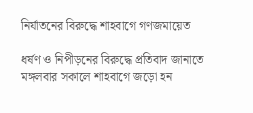নির্যাতনের বিরুদ্ধে শাহবাগে গণজমায়েত

ধর্ষণ ও নিপীড়নের বিরুদ্ধে প্রতিবাদ জানাতে মঙ্গলবার সকালে শাহবাগে জড়ো হন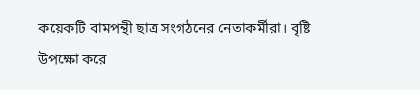কয়েকটি বামপন্থী ছাত্র সংগঠনের নেতাকর্মীরা। বৃষ্টি উপক্ষো করে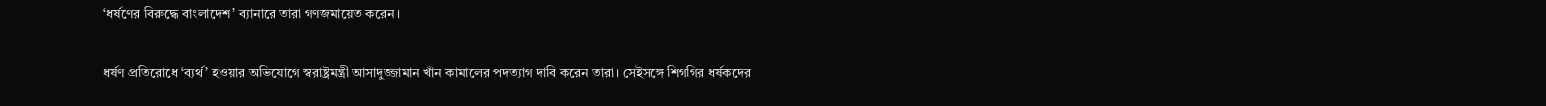‘ধর্ষণের বিরুদ্ধে বাংলাদেশ’ ব্যানারে তারা গণজমায়েত করেন।

ধর্ষণ প্রতিরোধে ‘ব্যর্থ’ হওয়ার অভিযোগে স্বরাষ্ট্রমন্ত্রী আসাদুজ্জামান খাঁন কামালের পদত্যাগ দাবি করেন তারা। সেইসঙ্গে শিগগির ধর্ষকদের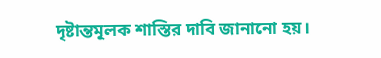দৃষ্টান্তমূলক শাস্তির দাবি জানানো হয়।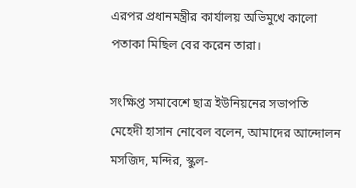এরপর প্রধানমন্ত্রীর কার্যালয় অভিমুখে কালো পতাকা মিছিল বের করেন তারা।

সংক্ষিপ্ত সমাবেশে ছাত্র ইউনিয়নের সভাপতি মেহেদী হাসান নোবেল বলেন, আমাদের আন্দোলন মসজিদ, মন্দির, স্কুল-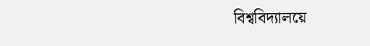বিশ্ববিদ্যালয়ে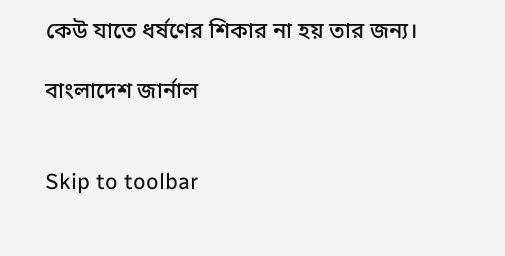কেউ যাতে ধর্ষণের শিকার না হয় তার জন্য।

বাংলাদেশ জার্নাল


Skip to toolbar